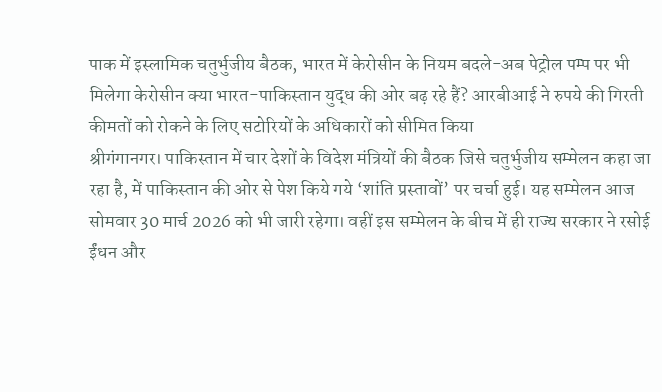पाक में इस्लामिक चतुर्भुजीय बैठक, भारत में केरोसीन के नियम बदले-अब पेट्रोल पम्प पर भी मिलेगा केरोसीन क्या भारत-पाकिस्तान युद्ध की ओर बढ़ रहे हैं? आरबीआई ने रुपये की गिरती कीमतों को रोकने के लिए सटोरियों के अधिकारों को सीमित किया
श्रीगंगानगर। पाकिस्तान में चार देशों के विदेश मंत्रियों की बैठक जिसे चतुर्भुजीय सम्मेलन कहा जा रहा है, में पाकिस्तान की ओर से पेश किये गये ‘शांति प्रस्तावों’ पर चर्चा हुई। यह सम्मेलन आज सोमवार 30 मार्च 2026 को भी जारी रहेगा। वहीं इस सम्मेलन के बीच में ही राज्य सरकार ने रसोई ईंधन और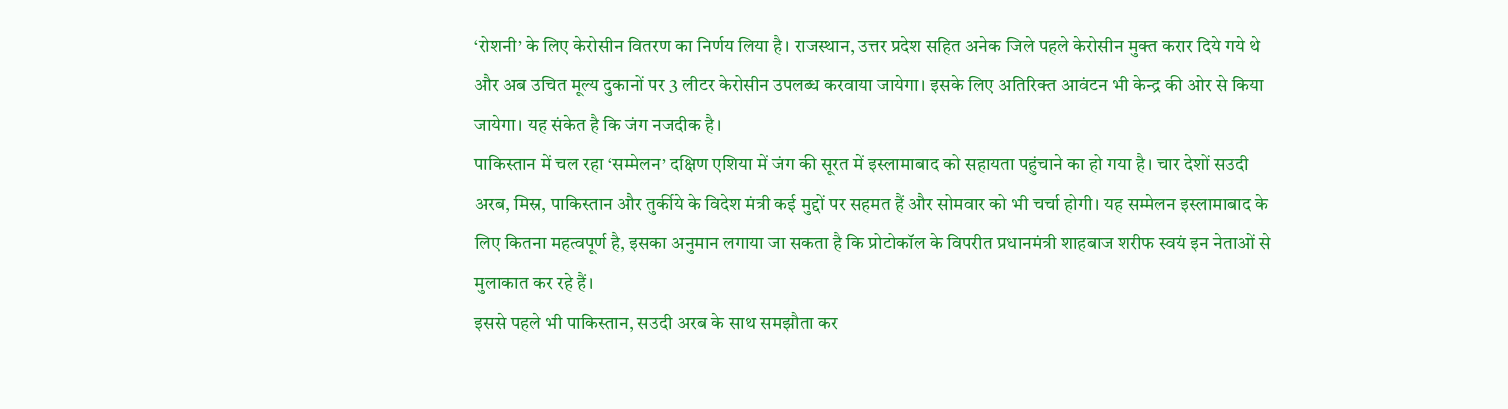‘रोशनी’ के लिए केरोसीन वितरण का निर्णय लिया है। राजस्थान, उत्तर प्रदेश सहित अनेक जिले पहले केरोसीन मुक्त करार दिये गये थे और अब उचित मूल्य दुकानों पर 3 लीटर केरोसीन उपलब्ध करवाया जायेगा। इसके लिए अतिरिक्त आवंटन भी केन्द्र की ओर से किया जायेगा। यह संकेत है कि जंग नजदीक है।
पाकिस्तान में चल रहा ‘सम्मेलन’ दक्षिण एशिया में जंग की सूरत में इस्लामाबाद को सहायता पहुंचाने का हो गया है। चार देशों सउदी अरब, मिस्र, पाकिस्तान और तुर्कीये के विदेश मंत्री कई मुद्दों पर सहमत हैं और सोमवार को भी चर्चा होगी। यह सम्मेलन इस्लामाबाद के लिए कितना महत्वपूर्ण है, इसका अनुमान लगाया जा सकता है कि प्रोटोकॉल के विपरीत प्रधानमंत्री शाहबाज शरीफ स्वयं इन नेताओं से मुलाकात कर रहे हैं।
इससे पहले भी पाकिस्तान, सउदी अरब के साथ समझौता कर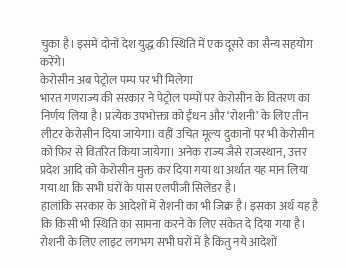चुका है। इसमें दोनों देश युद्ध की स्थिति में एक दूसरे का सैन्य सहयोग करेंगे।
केरोसीन अब पेट्रोल पम्प पर भी मिलेगा
भारत गणराज्य की सरकार ने पेट्रोल पम्पों पर केरोसीन के वितरण का निर्णय लिया है। प्रत्येक उपभोक्ता को ईंधन और ‘रोशनी’ के लिए तीन लीटर केरोसीन दिया जायेगा। वहीं उचित मूल्य दुकानों पर भी केरोसीन को फिर से वितरित किया जायेगा। अनेक राज्य जैसे राजस्थान, उत्तर प्रदेश आदि को केरोसीन मुक्त कर दिया गया था अर्थात यह मान लिया गया था कि सभी घरों के पास एलपीजी सिलेंडर है।
हालांकि सरकार के आदेशों में रोशनी का भी जिक्र है। इसका अर्थ यह है कि किसी भी स्थिति का सामना करने के लिए संकेत दे दिया गया है।
रोशनी के लिए लाइट लगभग सभी घरों में है किंतु नये आदेशों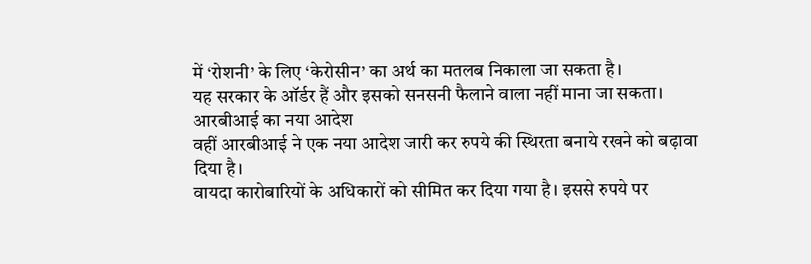में ‘रोशनी’ के लिए ‘केरोसीन’ का अर्थ का मतलब निकाला जा सकता है।
यह सरकार के ऑर्डर हैं और इसको सनसनी फैलाने वाला नहीं माना जा सकता।
आरबीआई का नया आदेश
वहीं आरबीआई ने एक नया आदेश जारी कर रुपये की स्थिरता बनाये रखने को बढ़ावा दिया है।
वायदा कारोबारियों के अधिकारों को सीमित कर दिया गया है। इससे रुपये पर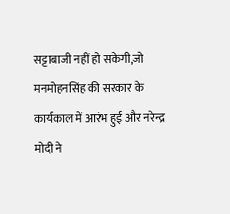सट्टाबाजी नहीं हो सकेगी,जो मनमोहनसिंह की सरकार के कार्यकाल में आरंभ हुई और नरेन्द्र मोदी ने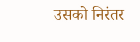उसको निरंतर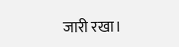जारी रखा।